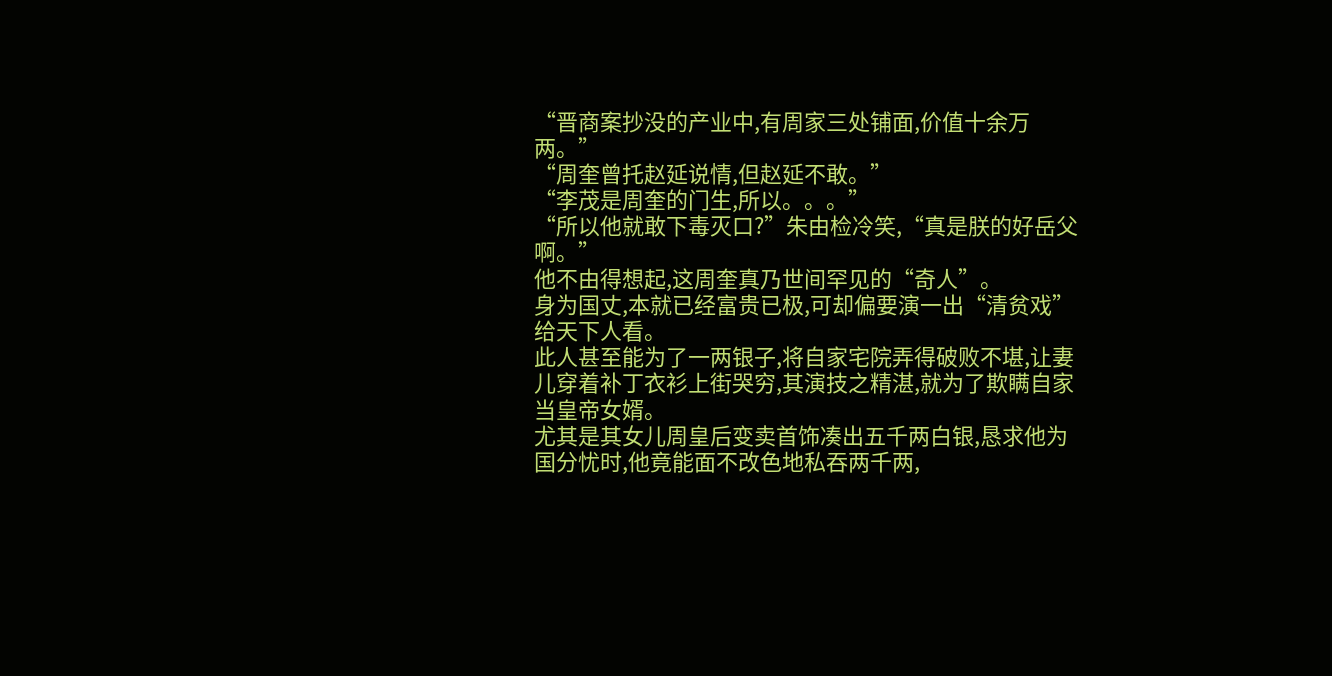“晋商案抄没的产业中,有周家三处铺面,价值十余万两。”
“周奎曾托赵延说情,但赵延不敢。”
“李茂是周奎的门生,所以。。。”
“所以他就敢下毒灭口?”朱由检冷笑,“真是朕的好岳父啊。”
他不由得想起,这周奎真乃世间罕见的“奇人”。
身为国丈,本就已经富贵已极,可却偏要演一出“清贫戏”给天下人看。
此人甚至能为了一两银子,将自家宅院弄得破败不堪,让妻儿穿着补丁衣衫上街哭穷,其演技之精湛,就为了欺瞒自家当皇帝女婿。
尤其是其女儿周皇后变卖首饰凑出五千两白银,恳求他为国分忧时,他竟能面不改色地私吞两千两,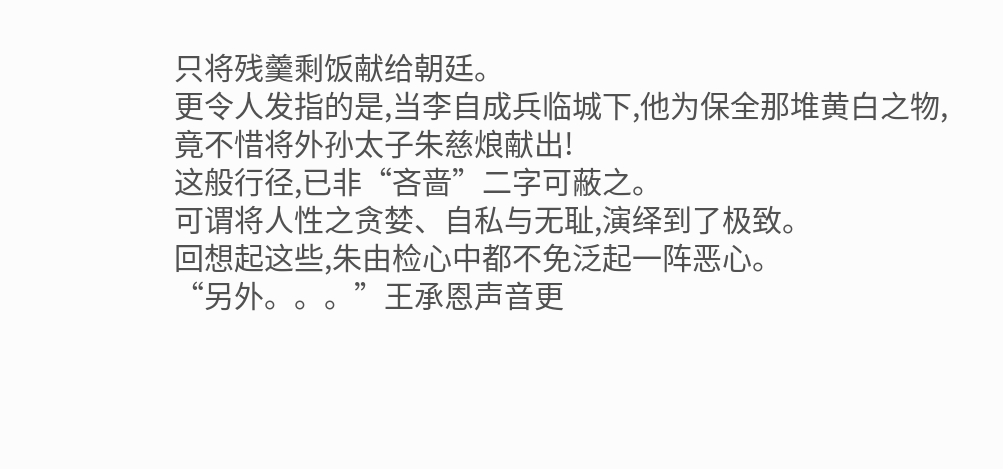只将残羹剩饭献给朝廷。
更令人发指的是,当李自成兵临城下,他为保全那堆黄白之物,竟不惜将外孙太子朱慈烺献出!
这般行径,已非“吝啬”二字可蔽之。
可谓将人性之贪婪、自私与无耻,演绎到了极致。
回想起这些,朱由检心中都不免泛起一阵恶心。
“另外。。。”王承恩声音更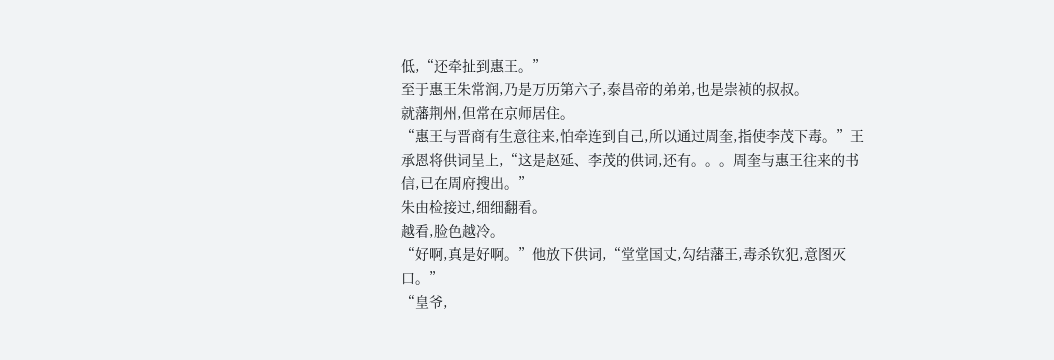低,“还牵扯到惠王。”
至于惠王朱常润,乃是万历第六子,泰昌帝的弟弟,也是崇祯的叔叔。
就藩荆州,但常在京师居住。
“惠王与晋商有生意往来,怕牵连到自己,所以通过周奎,指使李茂下毒。”王承恩将供词呈上,“这是赵延、李茂的供词,还有。。。周奎与惠王往来的书信,已在周府搜出。”
朱由检接过,细细翻看。
越看,脸色越冷。
“好啊,真是好啊。”他放下供词,“堂堂国丈,勾结藩王,毒杀钦犯,意图灭口。”
“皇爷,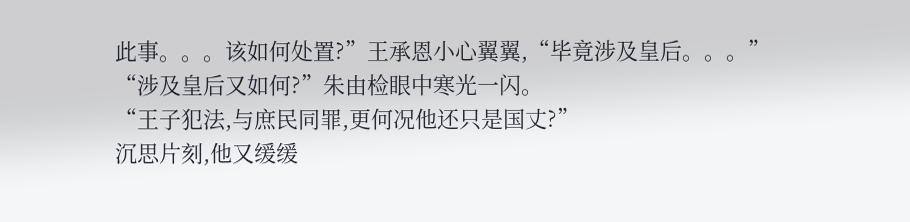此事。。。该如何处置?”王承恩小心翼翼,“毕竟涉及皇后。。。”
“涉及皇后又如何?”朱由检眼中寒光一闪。
“王子犯法,与庶民同罪,更何况他还只是国丈?”
沉思片刻,他又缓缓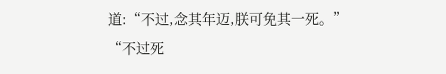道:“不过,念其年迈,朕可免其一死。”
“不过死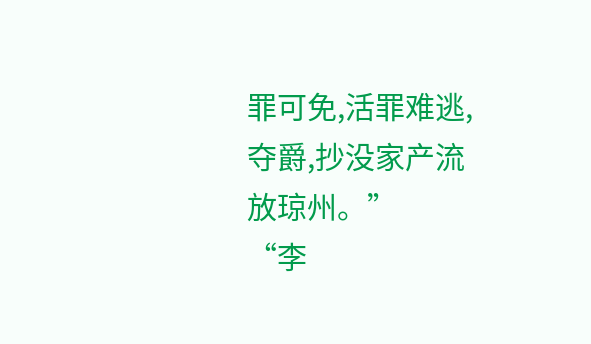罪可免,活罪难逃,夺爵,抄没家产流放琼州。”
“李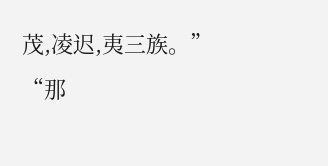茂,凌迟,夷三族。”
“那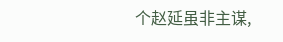个赵延虽非主谋,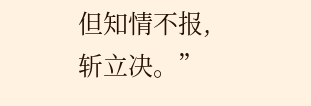但知情不报,斩立决。”